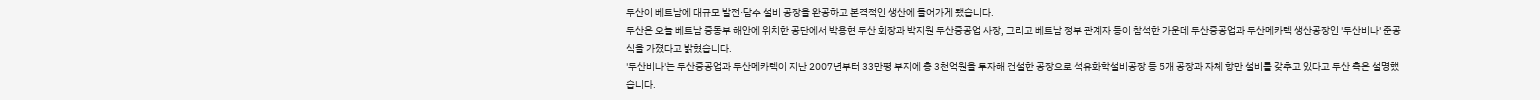두산이 베트남에 대규모 발전·담수 설비 공장을 완공하고 본격적인 생산에 들어가게 됐습니다.
두산은 오늘 베트남 중동부 해안에 위치한 공단에서 박용현 두산 회장과 박지원 두산중공업 사장, 그리고 베트남 정부 관계자 등이 참석한 가운데 두산중공업과 두산메카텍 생산공장인 '두산비나' 준공식을 가졌다고 밝혔습니다.
'두산비나'는 두산중공업과 두산메카텍이 지난 2007년부터 33만평 부지에 총 3천억원을 투자해 건설한 공장으로 석유화학설비공장 등 5개 공장과 자체 항만 설비를 갖추고 있다고 두산 측은 설명했습니다.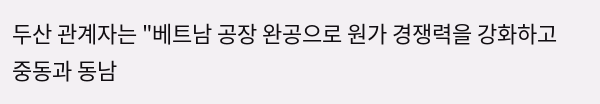두산 관계자는 "베트남 공장 완공으로 원가 경쟁력을 강화하고 중동과 동남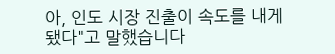아, 인도 시장 진출이 속도를 내게 됐다"고 말했습니다